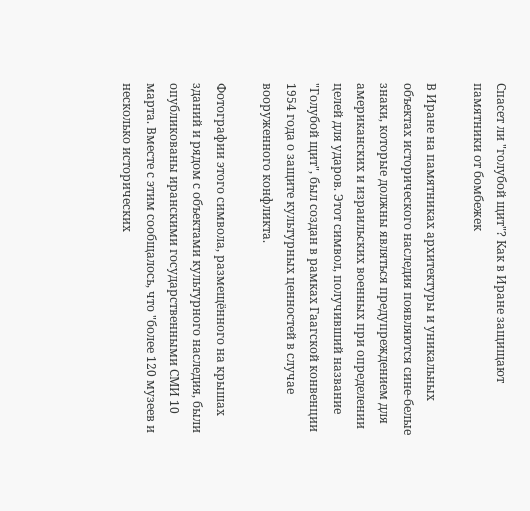Спасет ли "голубой щит"? Как в Иране защищают памятники от бомбежек

В Иране на памятниках архитектуры и уникальных объектах исторического наследия появляются сине-белые знаки, которые должны являться предупреждением для американских и израильских военных при определении целей для ударов. Этот символ, получивший название "Голубой щит", был создан в рамках Гаагской конвенции 1954 года о защите культурных ценностей в случае вооруженного конфликта.

Фотографии этого символа, размещённого на крышах зданий и рядом с объектами культурного наследия, были опубликованы иранскими государственными СМИ 10 марта. Вместе с этим сообщалось, что "более 120 музеев и несколько исторических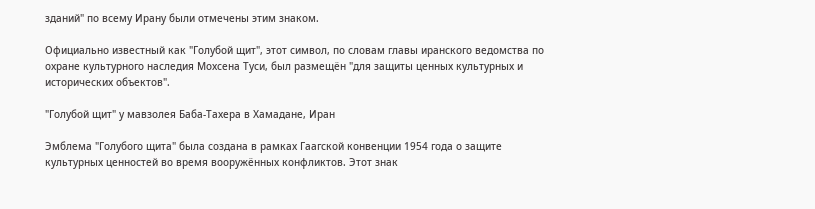зданий" по всему Ирану были отмечены этим знаком.

Официально известный как "Голубой щит", этот символ, по словам главы иранского ведомства по охране культурного наследия Мохсена Туси, был размещён "для защиты ценных культурных и исторических объектов".

"Голубой щит" у мавзолея Баба-Тахера в Хамадане, Иран

Эмблема "Голубого щита" была создана в рамках Гаагской конвенции 1954 года о защите культурных ценностей во время вооружённых конфликтов. Этот знак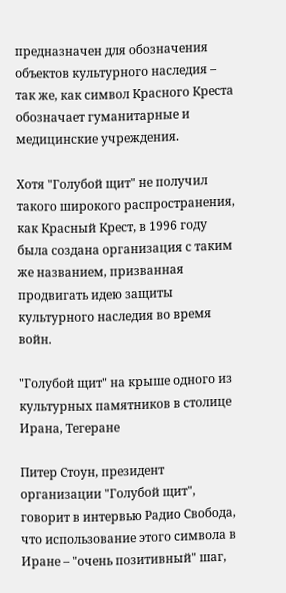предназначен для обозначения объектов культурного наследия – так же, как символ Красного Креста обозначает гуманитарные и медицинские учреждения.

Хотя "Голубой щит" не получил такого широкого распространения, как Красный Крест, в 1996 году была создана организация с таким же названием, призванная продвигать идею защиты культурного наследия во время войн.

"Голубой щит" на крыше одного из культурных памятников в столице Ирана, Тегеране

Питер Стоун, президент организации "Голубой щит", говорит в интервью Радио Свобода, что использование этого символа в Иране – "очень позитивный" шаг,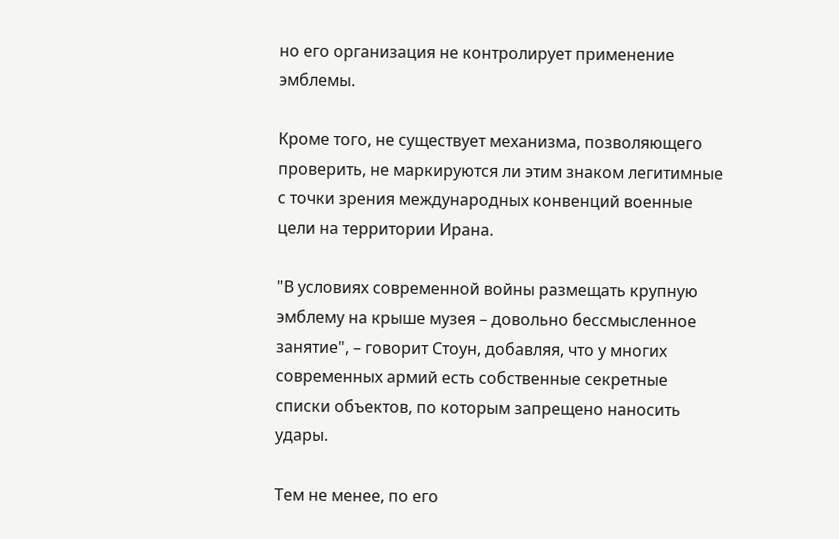но его организация не контролирует применение эмблемы.

Кроме того, не существует механизма, позволяющего проверить, не маркируются ли этим знаком легитимные с точки зрения международных конвенций военные цели на территории Ирана.

"В условиях современной войны размещать крупную эмблему на крыше музея – довольно бессмысленное занятие", – говорит Стоун, добавляя, что у многих современных армий есть собственные секретные списки объектов, по которым запрещено наносить удары.

Тем не менее, по его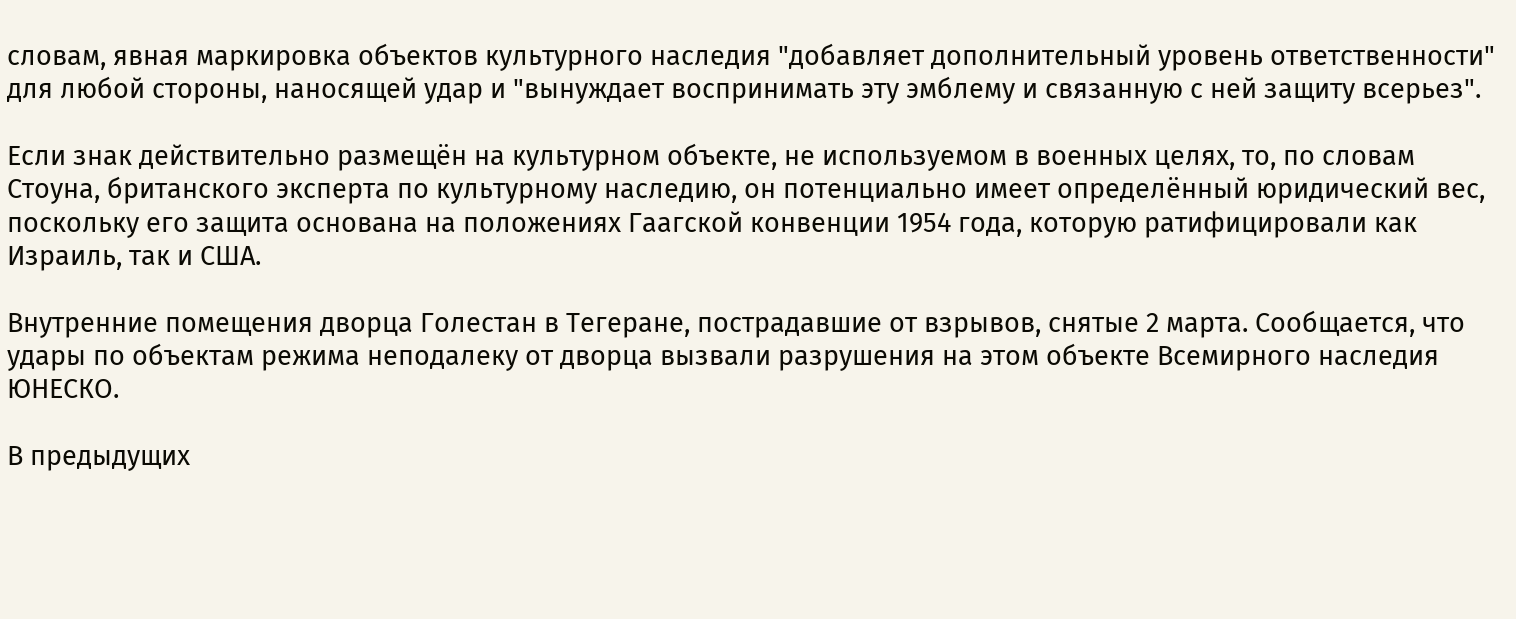словам, явная маркировка объектов культурного наследия "добавляет дополнительный уровень ответственности" для любой стороны, наносящей удар и "вынуждает воспринимать эту эмблему и связанную с ней защиту всерьез".

Если знак действительно размещён на культурном объекте, не используемом в военных целях, то, по словам Стоуна, британского эксперта по культурному наследию, он потенциально имеет определённый юридический вес, поскольку его защита основана на положениях Гаагской конвенции 1954 года, которую ратифицировали как Израиль, так и США.

Внутренние помещения дворца Голестан в Тегеране, пострадавшие от взрывов, снятые 2 марта. Сообщается, что удары по объектам режима неподалеку от дворца вызвали разрушения на этом объекте Всемирного наследия ЮНЕСКО.

В предыдущих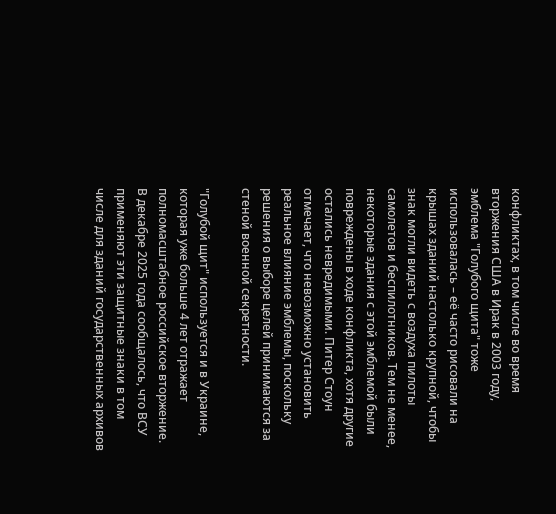конфликтах, в том числе во время вторжения США в Ирак в 2003 году, эмблема "Голубого щита" тоже использовалась – её часто рисовали на крышах зданий настолько крупной, чтобы знак могли видеть с воздуха пилоты самолетов и беспилотников. Тем не менее, некоторые здания с этой эмблемой были повреждены в ходе конфликта, хотя другие остались невредимыми. Питер Стоун отмечает, что невозможно установить реальное влияние эмблемы, поскольку решения о выборе целей принимаются за стеной военной секретности.

"Голубой щит" используется и в Украине, которая уже больше 4 лет отражает полномасштабное российское вторжение. В декабре 2025 года сообщалось, что ВСУ применяют эти защитные знаки в том числе для зданий государственных архивов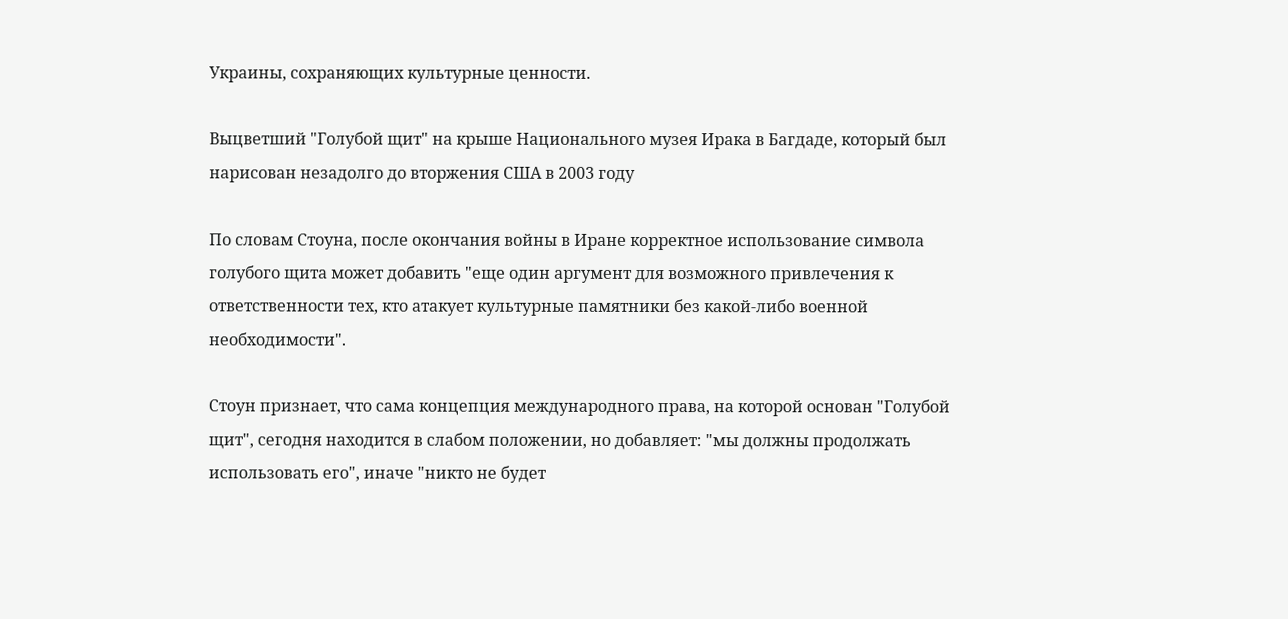Украины, сохраняющих культурные ценности.

Выцветший "Голубой щит" на крыше Национального музея Ирака в Багдаде, который был нарисован незадолго до вторжения США в 2003 году

По словам Стоуна, после окончания войны в Иране корректное использование символа голубого щита может добавить "еще один аргумент для возможного привлечения к ответственности тех, кто атакует культурные памятники без какой-либо военной необходимости".

Стоун признает, что сама концепция международного права, на которой основан "Голубой щит", сегодня находится в слабом положении, но добавляет: "мы должны продолжать использовать его", иначе "никто не будет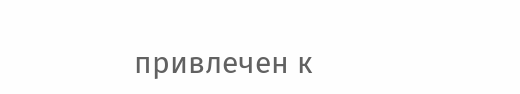привлечен к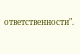ответственности".